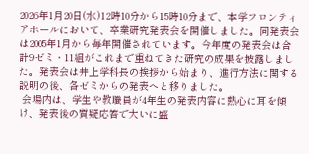2026年1月20日(水)12時10分から15時10分まで、本学フロンティアホールにおいて、卒業研究発表会を開催しました。同発表会は2005年1月から毎年開催されています。今年度の発表会は合計9ゼミ・11組がこれまで重ねてきた研究の成果を披露しました。発表会は井上学科長の挨拶から始まり、進行方法に関する説明の後、各ゼミからの発表へと移りました。
 会場内は、学生や教職員が4年生の発表内容に熱心に耳を傾け、発表後の質疑応答で大いに盛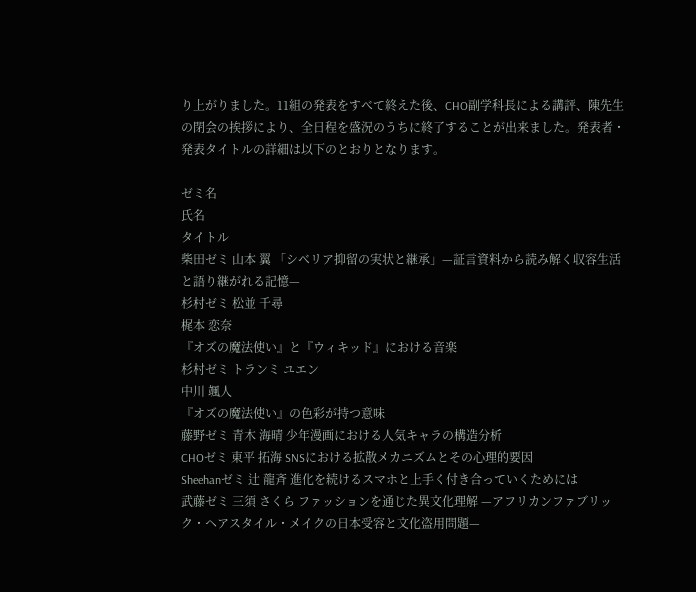り上がりました。11組の発表をすべて終えた後、CHO副学科長による講評、陳先生の閉会の挨拶により、全日程を盛況のうちに終了することが出来ました。発表者・発表タイトルの詳細は以下のとおりとなります。

ゼミ名
氏名
タイトル
柴田ゼミ 山本 翼 「シベリア抑留の実状と継承」—証言資料から読み解く収容生活と語り継がれる記憶—
杉村ゼミ 松並 千尋
梶本 恋奈
『オズの魔法使い』と『ウィキッド』における音楽
杉村ゼミ トランミ ユエン
中川 颯人
『オズの魔法使い』の色彩が持つ意味
藤野ゼミ 青木 海晴 少年漫画における人気キャラの構造分析
CHOゼミ 東平 拓海 SNSにおける拡散メカニズムとその心理的要因
Sheehanゼミ 辻 龍斉 進化を続けるスマホと上手く付き合っていくためには
武藤ゼミ 三須 さくら ファッションを通じた異文化理解 —アフリカンファブリック・ヘアスタイル・メイクの日本受容と文化盗用問題—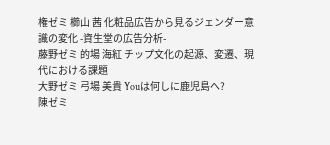権ゼミ 櫛山 茜 化粧品広告から見るジェンダー意識の変化 -資生堂の広告分析-
藤野ゼミ 的場 海紅 チップ文化の起源、変遷、現代における課題
大野ゼミ 弓場 美貴 Youは何しに鹿児島へ?
陳ゼミ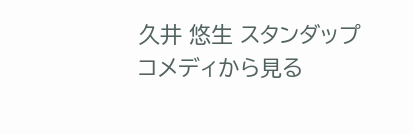久井 悠生 スタンダップコメディから見る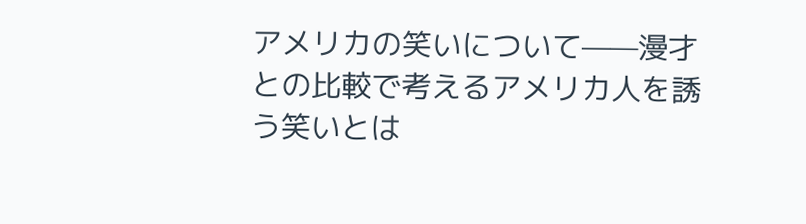アメリカの笑いについて——漫才との比較で考えるアメリカ人を誘う笑いとは